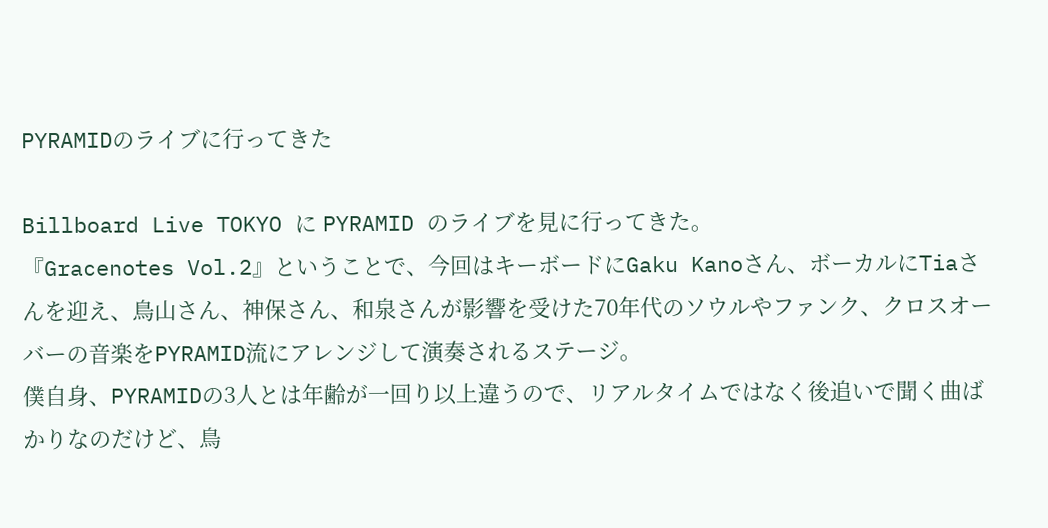PYRAMIDのライブに行ってきた

Billboard Live TOKYO に PYRAMID のライブを見に行ってきた。
『Gracenotes Vol.2』ということで、今回はキーボードにGaku Kanoさん、ボーカルにTiaさんを迎え、鳥山さん、神保さん、和泉さんが影響を受けた70年代のソウルやファンク、クロスオーバーの音楽をPYRAMID流にアレンジして演奏されるステージ。
僕自身、PYRAMIDの3人とは年齢が一回り以上違うので、リアルタイムではなく後追いで聞く曲ばかりなのだけど、鳥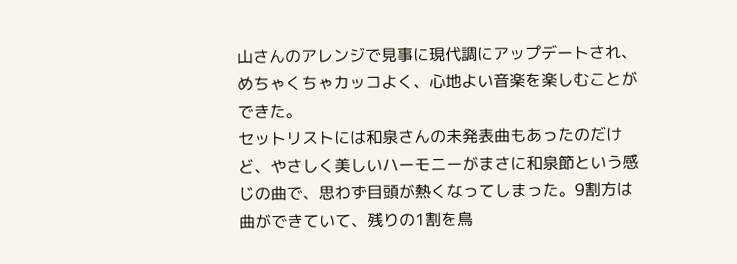山さんのアレンジで見事に現代調にアップデートされ、めちゃくちゃカッコよく、心地よい音楽を楽しむことができた。
セットリストには和泉さんの未発表曲もあったのだけど、やさしく美しいハーモニーがまさに和泉節という感じの曲で、思わず目頭が熱くなってしまった。9割方は曲ができていて、残りの1割を鳥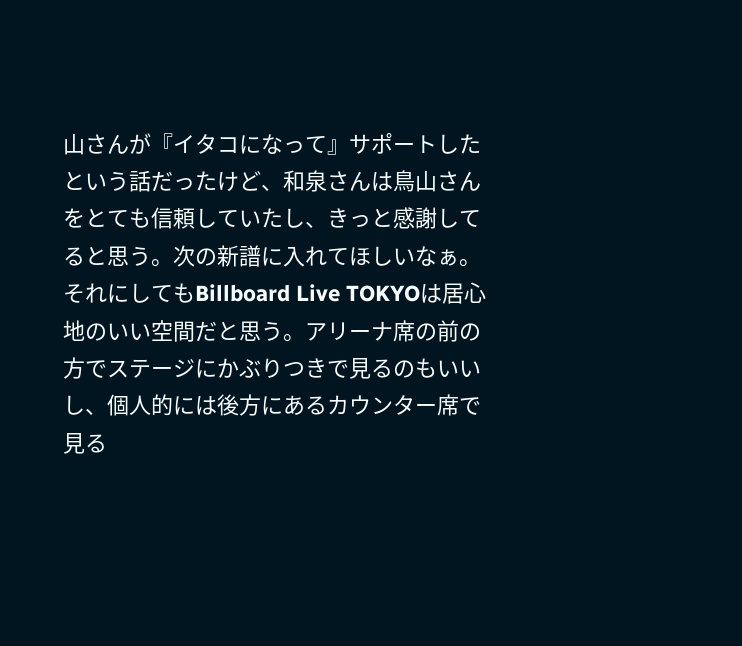山さんが『イタコになって』サポートしたという話だったけど、和泉さんは鳥山さんをとても信頼していたし、きっと感謝してると思う。次の新譜に入れてほしいなぁ。
それにしてもBillboard Live TOKYOは居心地のいい空間だと思う。アリーナ席の前の方でステージにかぶりつきで見るのもいいし、個人的には後方にあるカウンター席で見る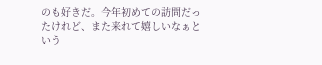のも好きだ。今年初めての訪問だったけれど、また来れて嬉しいなぁという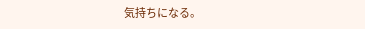気持ちになる。